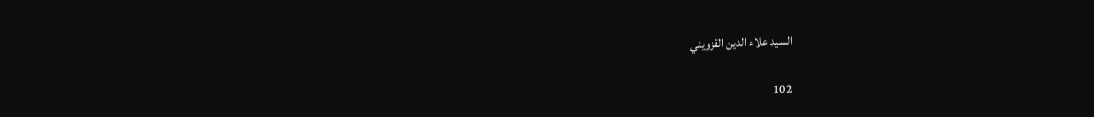السيد علاء الدين القزويني

102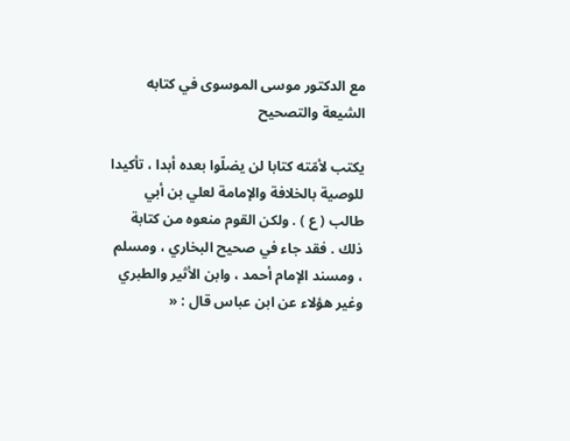مع الدكتور موسى الموسوى في كتابه الشيعة والتصحيح

يكتب لأمّته كتابا لن يضلّوا بعده أبدا ، تأكيدا للوصية بالخلافة والإمامة لعلي بن أبي طالب ( ع ) . ولكن القوم منعوه من كتابة ذلك . فقد جاء في صحيح البخاري ، ومسلم ، ومسند الإمام أحمد ، وابن الأثير والطبري وغير هؤلاء عن ابن عباس قال : «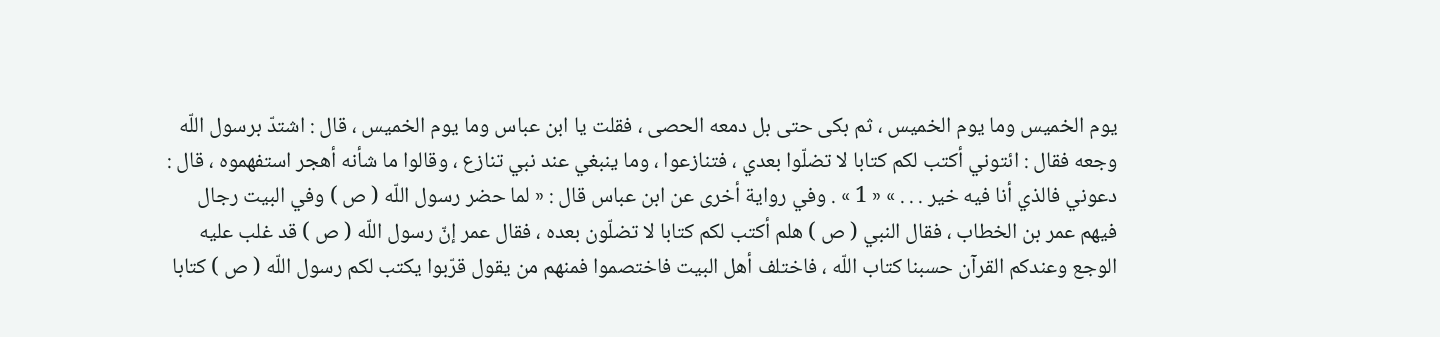يوم الخميس وما يوم الخميس ، ثم بكى حتى بل دمعه الحصى ، فقلت يا ابن عباس وما يوم الخميس ، قال : اشتدّ برسول اللّه وجعه فقال : ائتوني أكتب لكم كتابا لا تضلّوا بعدي ، فتنازعوا ، وما ينبغي عند نبي تنازع ، وقالوا ما شأنه أهجر استفهموه ، قال : دعوني فالذي أنا فيه خير . . . » « 1 » . وفي رواية أخرى عن ابن عباس قال : « لما حضر رسول اللّه ( ص ) وفي البيت رجال فيهم عمر بن الخطاب ، فقال النبي ( ص ) هلم أكتب لكم كتابا لا تضلّون بعده ، فقال عمر إنّ رسول اللّه ( ص ) قد غلب عليه الوجع وعندكم القرآن حسبنا كتاب اللّه ، فاختلف أهل البيت فاختصموا فمنهم من يقول قرّبوا يكتب لكم رسول اللّه ( ص ) كتابا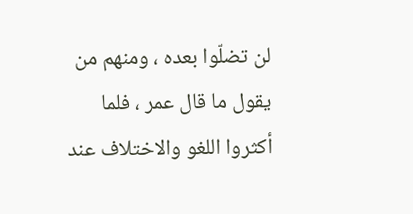لن تضلّوا بعده ، ومنهم من يقول ما قال عمر ، فلما أكثروا اللغو والاختلاف عند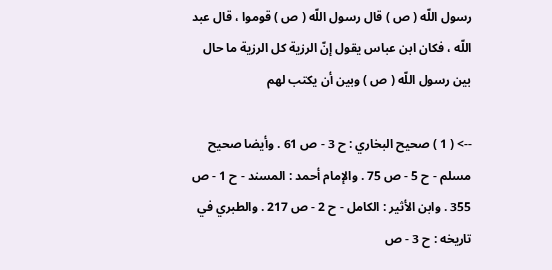رسول اللّه ( ص ) قال رسول اللّه ( ص ) قوموا ، قال عبد اللّه ، فكان ابن عباس يقول إنّ الرزية كل الرزية ما حال بين رسول اللّه ( ص ) وبين أن يكتب لهم

--> ( 1 ) صحيح البخاري : ح 3 - ص 61 . وأيضا صحيح مسلم - ح 5 - ص 75 . والإمام أحمد : المسند - ح 1 - ص 355 . وابن الأثير : الكامل - ح 2 - ص 217 . والطبري في تاريخه : ح 3 - ص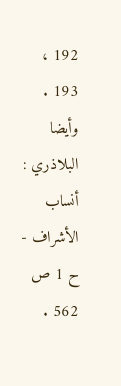192 ، 193 . وأيضا البلاذري : أنساب الأشراف - ح 1 ص 562 .